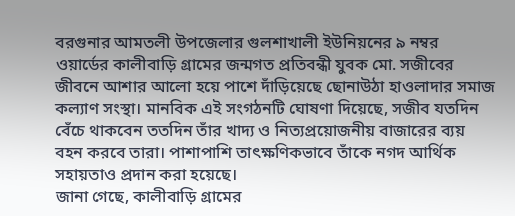বরগুনার আমতলী উপজেলার গুলশাখালী ইউনিয়নের ৯ নম্বর ওয়ার্ডের কালীবাড়ি গ্রামের জন্মগত প্রতিবন্ধী যুবক মো. সজীবের জীবনে আশার আলো হয়ে পাশে দাঁড়িয়েছে ছোনাউঠা হাওলাদার সমাজ কল্যাণ সংস্থা। মানবিক এই সংগঠনটি ঘোষণা দিয়েছে, সজীব যতদিন বেঁচে থাকবেন ততদিন তাঁর খাদ্য ও নিত্যপ্রয়োজনীয় বাজারের ব্যয় বহন করবে তারা। পাশাপাশি তাৎক্ষণিকভাবে তাঁকে নগদ আর্থিক সহায়তাও প্রদান করা হয়েছে।
জানা গেছে, কালীবাড়ি গ্রামের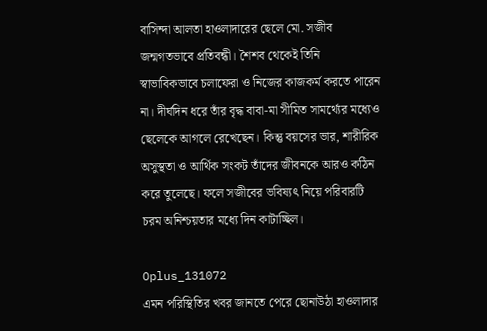বাসিন্দা আলতা হাওলাদারের ছেলে মো. সজীব জন্মগতভাবে প্রতিবন্ধী। শৈশব থেকেই তিনি স্বাভাবিকভাবে চলাফেরা ও নিজের কাজকর্ম করতে পারেন না। দীর্ঘদিন ধরে তাঁর বৃদ্ধ বাবা-মা সীমিত সামর্থ্যের মধ্যেও ছেলেকে আগলে রেখেছেন। কিন্তু বয়সের ভার, শারীরিক অসুস্থতা ও আর্থিক সংকট তাঁদের জীবনকে আরও কঠিন করে তুলেছে। ফলে সজীবের ভবিষ্যৎ নিয়ে পরিবারটি চরম অনিশ্চয়তার মধ্যে দিন কাটাচ্ছিল।

Oplus_131072
এমন পরিস্থিতির খবর জানতে পেরে ছোনাউঠা হাওলাদার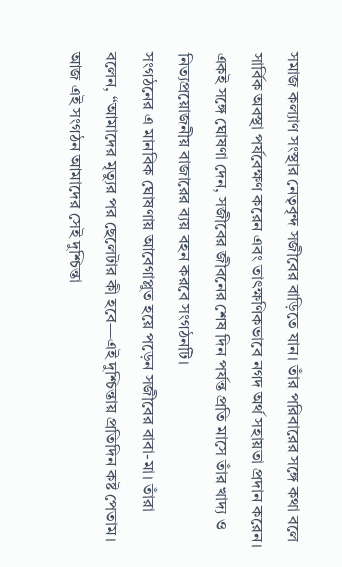সমাজ কল্যাণ সংস্থার নেতৃবৃন্দ সজীবের বাড়িতে যান। তাঁর পরিবারের সঙ্গে কথা বলে সার্বিক অবস্থা পর্যবেক্ষণ করেন এবং তাৎক্ষণিকভাবে নগদ অর্থ সহায়তা প্রদান করেন। একই সঙ্গে ঘোষণা দেন, সজীবের জীবনের শেষ দিন পর্যন্ত প্রতি মাসে তাঁর খাদ্য ও নিত্যপ্রয়োজনীয় বাজারের ব্যয় বহন করবে সংগঠনটি।
সংগঠনের এ মানবিক ঘোষণায় আবেগাপ্লুত হয়ে পড়েন সজীবের বাবা-মা। তাঁরা বলেন, “আমাদের মৃত্যুর পর ছেলেটার কী হবে—এই দুশ্চিন্তায় প্রতিদিন কষ্ট পেতাম। আজ এই সংগঠন আমাদের সেই দুশ্চিন্তা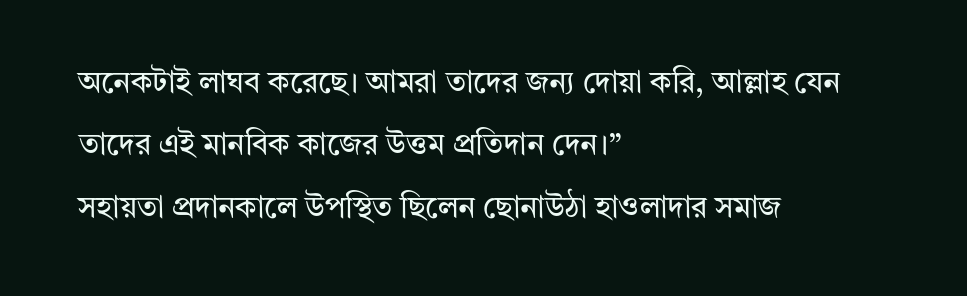অনেকটাই লাঘব করেছে। আমরা তাদের জন্য দোয়া করি, আল্লাহ যেন তাদের এই মানবিক কাজের উত্তম প্রতিদান দেন।”
সহায়তা প্রদানকালে উপস্থিত ছিলেন ছোনাউঠা হাওলাদার সমাজ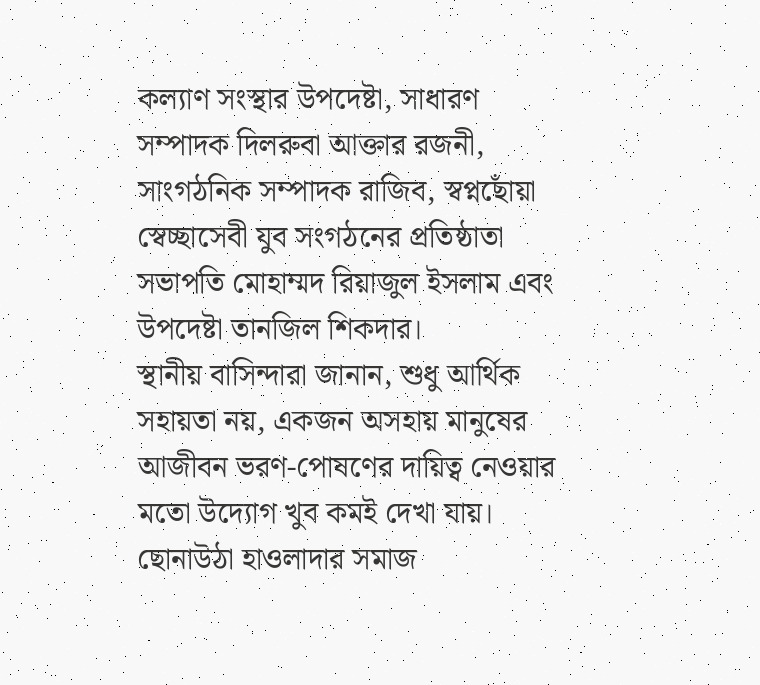কল্যাণ সংস্থার উপদেষ্টা, সাধারণ সম্পাদক দিলরুবা আক্তার রজনী, সাংগঠনিক সম্পাদক রাজিব, স্বপ্নছোঁয়া স্বেচ্ছাসেবী যুব সংগঠনের প্রতিষ্ঠাতা সভাপতি মোহাম্মদ রিয়াজুল ইসলাম এবং উপদেষ্টা তানজিল শিকদার।
স্থানীয় বাসিন্দারা জানান, শুধু আর্থিক সহায়তা নয়, একজন অসহায় মানুষের আজীবন ভরণ-পোষণের দায়িত্ব নেওয়ার মতো উদ্যোগ খুব কমই দেখা যায়। ছোনাউঠা হাওলাদার সমাজ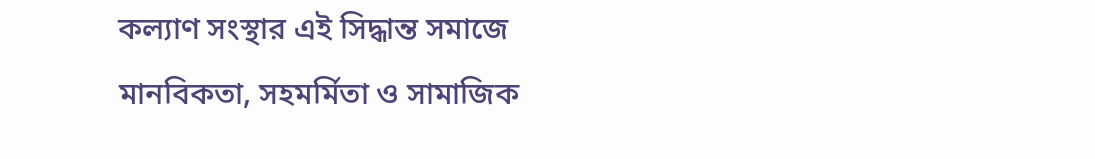কল্যাণ সংস্থার এই সিদ্ধান্ত সমাজে মানবিকতা, সহমর্মিতা ও সামাজিক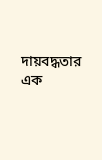দায়বদ্ধতার এক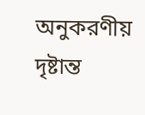অনুকরণীয় দৃষ্টান্ত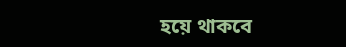হয়ে থাকবে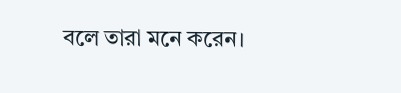বলে তারা মনে করেন।